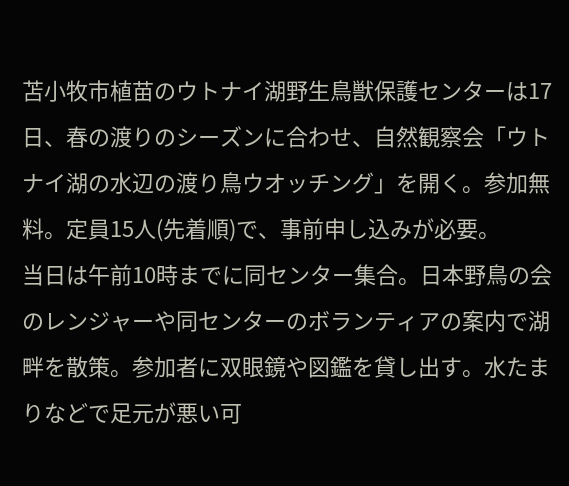苫小牧市植苗のウトナイ湖野生鳥獣保護センターは17日、春の渡りのシーズンに合わせ、自然観察会「ウトナイ湖の水辺の渡り鳥ウオッチング」を開く。参加無料。定員15人(先着順)で、事前申し込みが必要。
当日は午前10時までに同センター集合。日本野鳥の会のレンジャーや同センターのボランティアの案内で湖畔を散策。参加者に双眼鏡や図鑑を貸し出す。水たまりなどで足元が悪い可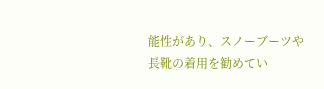能性があり、スノーブーツや長靴の着用を勧めてい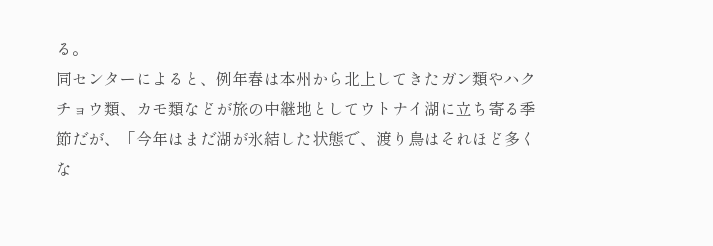る。
同センターによると、例年春は本州から北上してきたガン類やハクチョウ類、カモ類などが旅の中継地としてウトナイ湖に立ち寄る季節だが、「今年はまだ湖が氷結した状態で、渡り鳥はそれほど多くな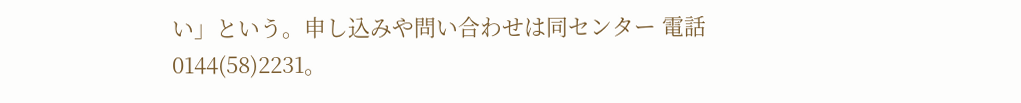い」という。申し込みや問い合わせは同センター 電話0144(58)2231。